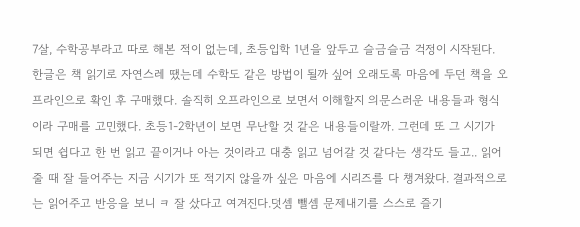7살, 수학공부라고 따로 해본 적이 없는데, 초등입학 1년을 앞두고 슬금슬금 걱정이 시작된다. 한글은 책 읽기로 자연스레 땠는데 수학도 같은 방법이 될까 싶어 오래도록 마음에 두던 책을 오프라인으로 확인 후 구매했다. 솔직히 오프라인으로 보면서 이해할지 의문스러운 내용들과 형식이라 구매를 고민했다. 초등1-2학년이 보면 무난할 것 같은 내용들이랄까. 그런데 또 그 시기가 되면 쉽다고 한 번 읽고 끝이거나 아는 것이라고 대충 읽고 넘어갈 것 같다는 생각도 들고.. 읽어줄 때 잘 들어주는 지금 시기가 또 적기지 않을까 싶은 마음에 시리즈를 다 챙겨왔다. 결과적으로는 읽어주고 반응을 보니 ㅋ 잘 샀다고 여겨진다.덧셈 뺄셈 문제내기를 스스로 즐기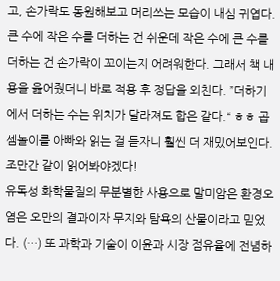고, 손가락도 동원해보고 머리쓰는 모습이 내심 귀엽다. 큰 수에 작은 수를 더하는 건 쉬운데 작은 수에 큰 수를 더하는 건 손가락이 꼬이는지 어려워한다. 그래서 책 내용을 읊어줬더니 바로 적용 후 정답을 외친다. ”더하기에서 더하는 수는 위치가 달라져도 합은 같다.“ ㅎㅎ 곱셈놀이를 아빠와 읽는 걸 듣자니 훨씬 더 재밌어보인다.조만간 같이 읽어봐야겠다!
유독성 화학물질의 무분별한 사용으로 말미암은 환경오염은 오만의 결과이자 무지와 탐욕의 산물이라고 믿었다. (…) 또 과학과 기술이 이윤과 시장 점유율에 전념하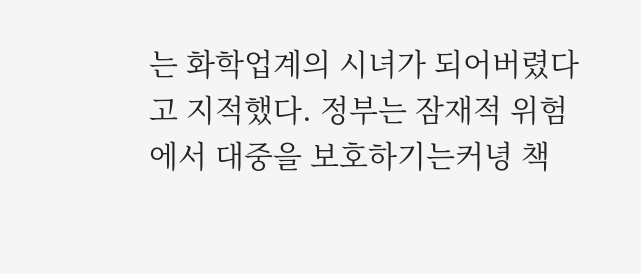는 화학업계의 시녀가 되어버렸다고 지적했다. 정부는 잠재적 위험에서 대중을 보호하기는커녕 책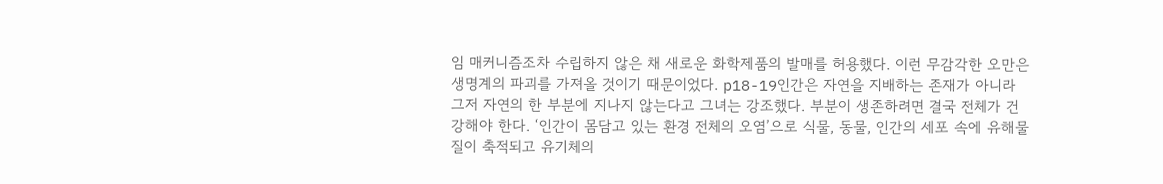임 매커니즘조차 수립하지 않은 채 새로운 화학제품의 발매를 허용했다. 이런 무감각한 오만은 생명계의 파괴를 가져올 것이기 때문이었다. p18-19인간은 자연을 지배하는 존재가 아니라 그저 자연의 한 부분에 지나지 않는다고 그녀는 강조했다. 부분이 생존하려면 결국 전체가 건강해야 한다. ‘인간이 몸담고 있는 환경 전체의 오염’으로 식물, 동물, 인간의 세포 속에 유해물질이 축적되고 유기체의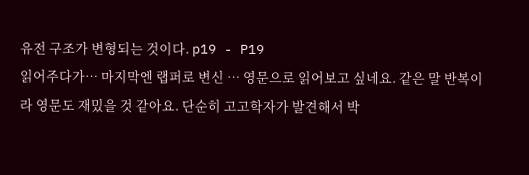유전 구조가 변형되는 것이다. p19 - P19
읽어주다가… 마지막엔 랩퍼로 변신 … 영문으로 읽어보고 싶네요. 같은 말 반복이라 영문도 재밌을 것 같아요. 단순히 고고학자가 발견해서 박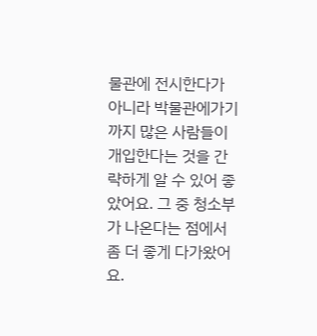물관에 전시한다가 아니라 박물관에가기 까지 많은 사람들이 개입한다는 것을 간략하게 알 수 있어 좋았어요. 그 중 청소부가 나온다는 점에서 좀 더 좋게 다가왔어요.